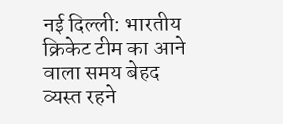नई दिल्ली: भारतीय क्रिकेट टीम का आने वाला समय बेहद व्यस्त रहने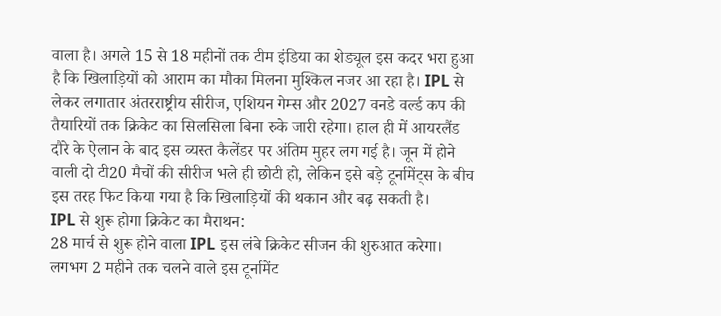वाला है। अगले 15 से 18 महीनों तक टीम इंडिया का शेड्यूल इस कदर भरा हुआ है कि खिलाड़ियों को आराम का मौका मिलना मुश्किल नजर आ रहा है। IPL से लेकर लगातार अंतरराष्ट्रीय सीरीज, एशियन गेम्स और 2027 वनडे वर्ल्ड कप की तैयारियों तक क्रिकेट का सिलसिला बिना रुके जारी रहेगा। हाल ही में आयरलैंड दौरे के ऐलान के बाद इस व्यस्त कैलेंडर पर अंतिम मुहर लग गई है। जून में होने वाली दो टी20 मैचों की सीरीज भले ही छोटी हो, लेकिन इसे बड़े टूर्नामेंट्स के बीच इस तरह फिट किया गया है कि खिलाड़ियों की थकान और बढ़ सकती है।
IPL से शुरू होगा क्रिकेट का मैराथन:
28 मार्च से शुरू होने वाला IPL इस लंबे क्रिकेट सीजन की शुरुआत करेगा। लगभग 2 महीने तक चलने वाले इस टूर्नामेंट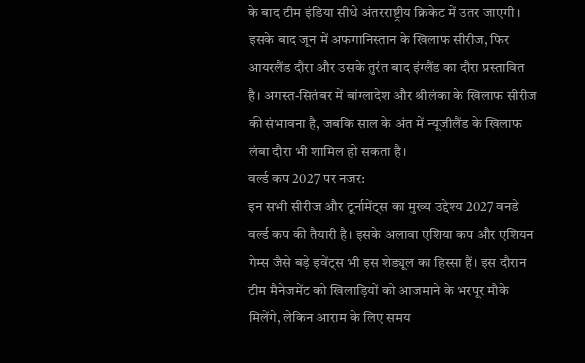के बाद टीम इंडिया सीधे अंतरराष्ट्रीय क्रिकेट में उतर जाएगी। इसके बाद जून में अफगानिस्तान के खिलाफ सीरीज, फिर आयरलैंड दौरा और उसके तुरंत बाद इंग्लैंड का दौरा प्रस्तावित है। अगस्त-सितंबर में बांग्लादेश और श्रीलंका के खिलाफ सीरीज की संभावना है, जबकि साल के अंत में न्यूजीलैंड के खिलाफ लंबा दौरा भी शामिल हो सकता है।
वर्ल्ड कप 2027 पर नजर:
इन सभी सीरीज और टूर्नामेंट्स का मुख्य उद्देश्य 2027 वनडे वर्ल्ड कप की तैयारी है। इसके अलावा एशिया कप और एशियन गेम्स जैसे बड़े इवेंट्स भी इस शेड्यूल का हिस्सा हैं। इस दौरान टीम मैनेजमेंट को खिलाड़ियों को आजमाने के भरपूर मौके मिलेंगे, लेकिन आराम के लिए समय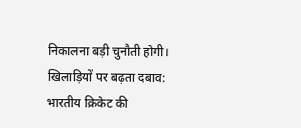निकालना बड़ी चुनौती होगी।
खिलाड़ियों पर बढ़ता दबाव:
भारतीय क्रिकेट की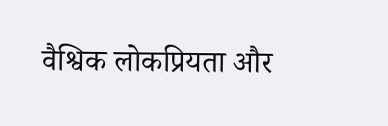वैश्विक लोकप्रियता और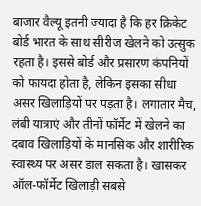बाजार वैल्यू इतनी ज्यादा है कि हर क्रिकेट बोर्ड भारत के साथ सीरीज खेलने को उत्सुक रहता है। इससे बोर्ड और प्रसारण कंपनियों को फायदा होता है, लेकिन इसका सीधा असर खिलाड़ियों पर पड़ता है। लगातार मैच, लंबी यात्राएं और तीनों फॉर्मेट में खेलने का दबाव खिलाड़ियों के मानसिक और शारीरिक स्वास्थ्य पर असर डाल सकता है। खासकर ऑल-फॉर्मेट खिलाड़ी सबसे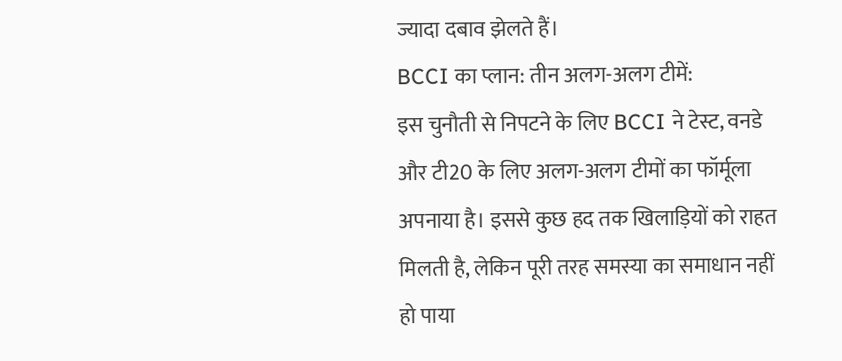ज्यादा दबाव झेलते हैं।
BCCI का प्लान: तीन अलग-अलग टीमें:
इस चुनौती से निपटने के लिए BCCI ने टेस्ट, वनडे और टी20 के लिए अलग-अलग टीमों का फॉर्मूला अपनाया है। इससे कुछ हद तक खिलाड़ियों को राहत मिलती है, लेकिन पूरी तरह समस्या का समाधान नहीं हो पाया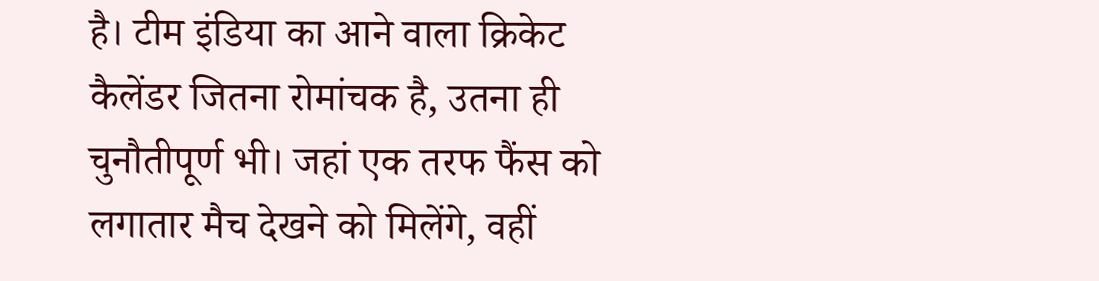है। टीम इंडिया का आने वाला क्रिकेट कैलेंडर जितना रोमांचक है, उतना ही चुनौतीपूर्ण भी। जहां एक तरफ फैंस को लगातार मैच देखने को मिलेंगे, वहीं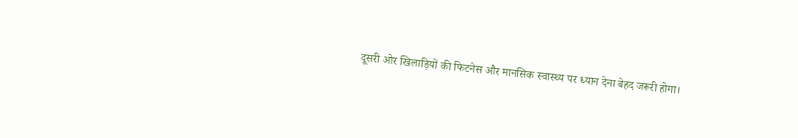दूसरी ओर खिलाड़ियों की फिटनेस और मानसिक स्वास्थ्य पर ध्यान देना बेहद जरूरी होगा।